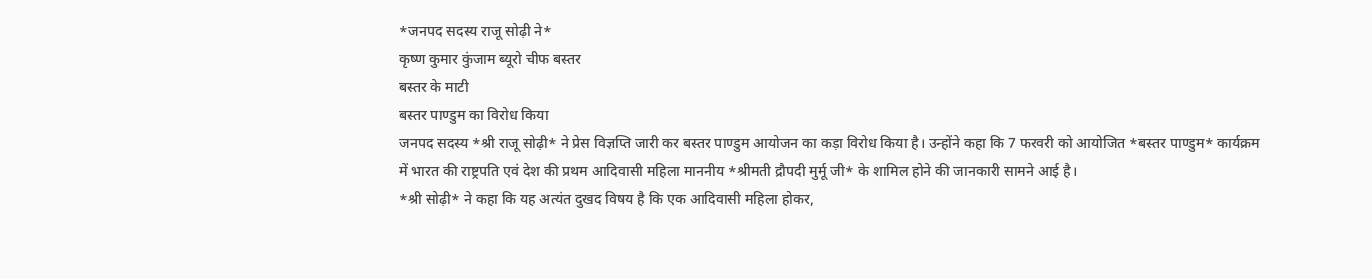*जनपद सदस्य राजू सोढ़ी ने*
कृष्ण कुमार कुंजाम ब्यूरो चीफ बस्तर
बस्तर के माटी
बस्तर पाण्डुम का विरोध किया
जनपद सदस्य *श्री राजू सोढ़ी* ने प्रेस विज्ञप्ति जारी कर बस्तर पाण्डुम आयोजन का कड़ा विरोध किया है। उन्होंने कहा कि 7 फरवरी को आयोजित *बस्तर पाण्डुम* कार्यक्रम में भारत की राष्ट्रपति एवं देश की प्रथम आदिवासी महिला माननीय *श्रीमती द्रौपदी मुर्मू जी* के शामिल होने की जानकारी सामने आई है।
*श्री सोढ़ी* ने कहा कि यह अत्यंत दुखद विषय है कि एक आदिवासी महिला होकर,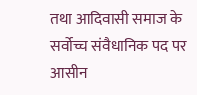तथा आदिवासी समाज के सर्वोच्च संवैधानिक पद पर आसीन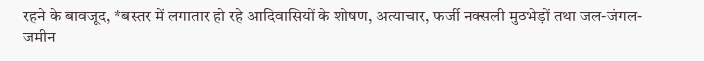रहने के बावजूद, *बस्तर में लगातार हो रहे आदिवासियों के शोषण, अत्याचार, फर्जी नक्सली मुठभेड़ों तथा जल-जंगल-जमीन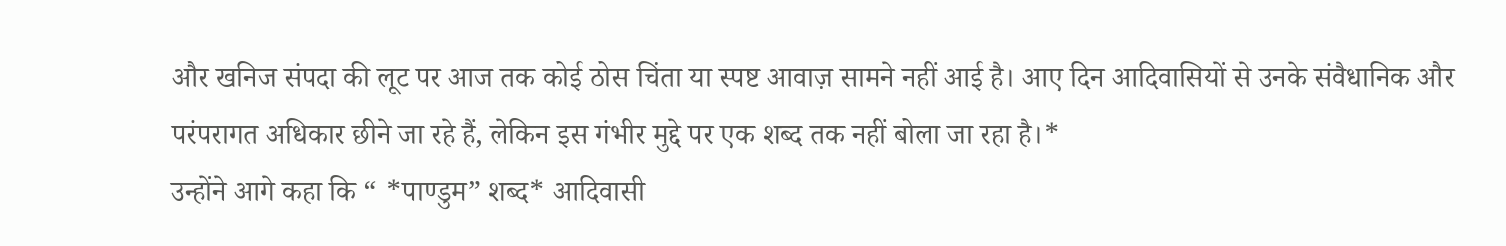और खनिज संपदा की लूट पर आज तक कोई ठोस चिंता या स्पष्ट आवाज़ सामने नहीं आई है। आए दिन आदिवासियों से उनके संवैधानिक और परंपरागत अधिकार छीने जा रहे हैं, लेकिन इस गंभीर मुद्दे पर एक शब्द तक नहीं बोला जा रहा है।*
उन्होंने आगे कहा कि “ *पाण्डुम” शब्द* आदिवासी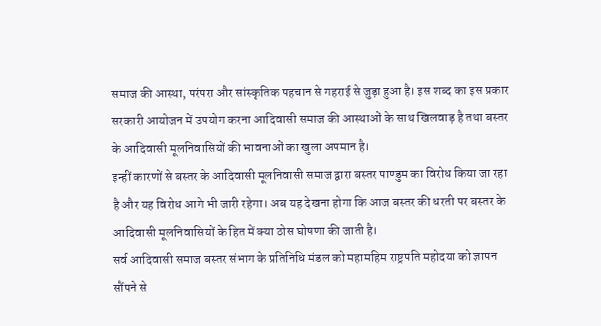समाज की आस्था, परंपरा और सांस्कृतिक पहचान से गहराई से जुड़ा हुआ है। इस शब्द का इस प्रकार सरकारी आयोजन में उपयोग करना आदिवासी समाज की आस्थाओं के साथ खिलवाड़ है तथा बस्तर के आदिवासी मूलनिवासियों की भावनाओं का खुला अपमान है।
इन्हीं कारणों से बस्तर के आदिवासी मूलनिवासी समाज द्वारा बस्तर पाण्डुम का विरोध किया जा रहा है और यह विरोध आगे भी जारी रहेगा। अब यह देखना होगा कि आज बस्तर की धरती पर बस्तर के आदिवासी मूलनिवासियों के हित में क्या ठोस घोषणा की जाती है।
सर्व आदिवासी समाज बस्तर संभाग के प्रतिनिधि मंडल को महामहिम राष्ट्रपति महोदया को ज्ञापन सौंपने से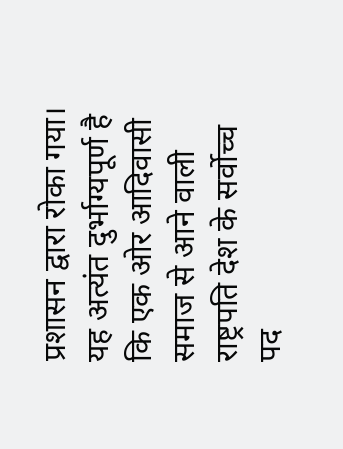प्रशासन द्वारा रोका गया।
यह अत्यंत दुर्भाग्यपूर्ण है कि एक ओर आदिवासी समाज से आने वाली राष्ट्रपति देश के सर्वोच्च पद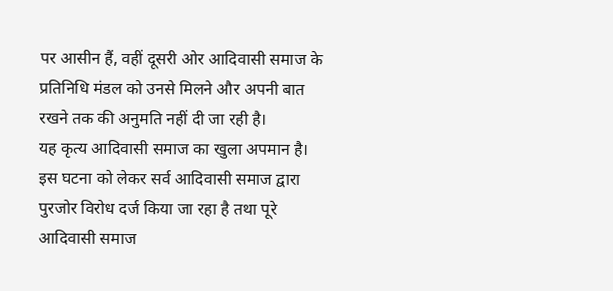पर आसीन हैं, वहीं दूसरी ओर आदिवासी समाज के प्रतिनिधि मंडल को उनसे मिलने और अपनी बात रखने तक की अनुमति नहीं दी जा रही है।
यह कृत्य आदिवासी समाज का खुला अपमान है।
इस घटना को लेकर सर्व आदिवासी समाज द्वारा पुरजोर विरोध दर्ज किया जा रहा है तथा पूरे आदिवासी समाज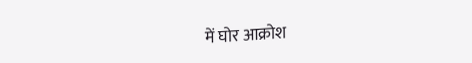में घोर आक्रोश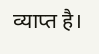व्याप्त है।